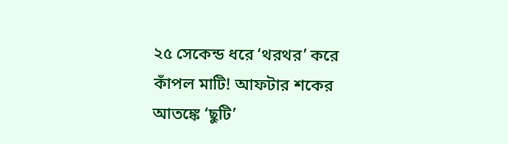২৫ সেকেন্ড ধরে ‘থরথর’ করে কাঁপল মাটি! আফটার শকের আতঙ্কে ‘ছুটি’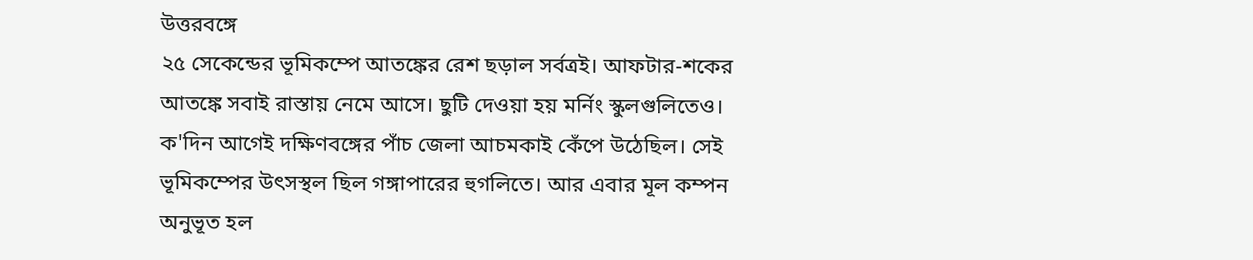উত্তরবঙ্গে
২৫ সেকেন্ডের ভূমিকম্পে আতঙ্কের রেশ ছড়াল সর্বত্রই। আফটার-শকের আতঙ্কে সবাই রাস্তায় নেমে আসে। ছুটি দেওয়া হয় মর্নিং স্কুলগুলিতেও।
ক'দিন আগেই দক্ষিণবঙ্গের পাঁচ জেলা আচমকাই কেঁপে উঠেছিল। সেই ভূমিকম্পের উৎসস্থল ছিল গঙ্গাপারের হুগলিতে। আর এবার মূল কম্পন অনুভূত হল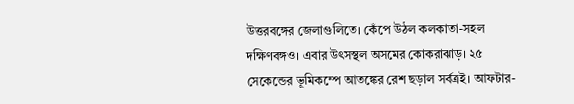উত্তরবঙ্গের জেলাগুলিতে। কেঁপে উঠল কলকাতা-সহল দক্ষিণবঙ্গও। এবার উৎসস্থল অসমের কোকরাঝাড়। ২৫ সেকেন্ডের ভূমিকম্পে আতঙ্কের রেশ ছড়াল সর্বত্রই। আফটার-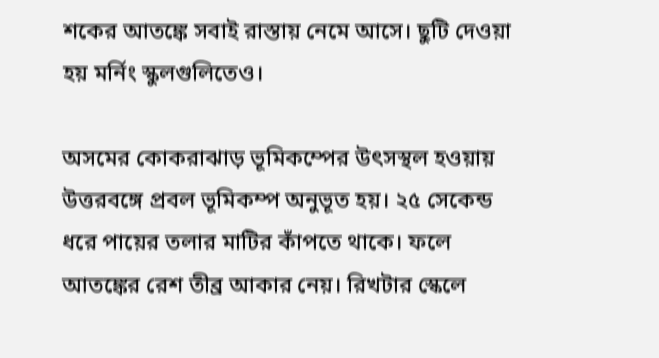শকের আতঙ্কে সবাই রাস্তায় নেমে আসে। ছুটি দেওয়া হয় মর্নিং স্কুলগুলিতেও।

অসমের কোকরাঝাড় ভূমিকম্পের উৎসস্থল হওয়ায় উত্তরবঙ্গে প্রবল ভূমিকম্প অনুভূত হয়। ২৫ সেকেন্ড ধরে পায়ের তলার মাটির কাঁপতে থাকে। ফলে আতঙ্কের রেশ তীব্র আকার নেয়। রিখটার স্কেলে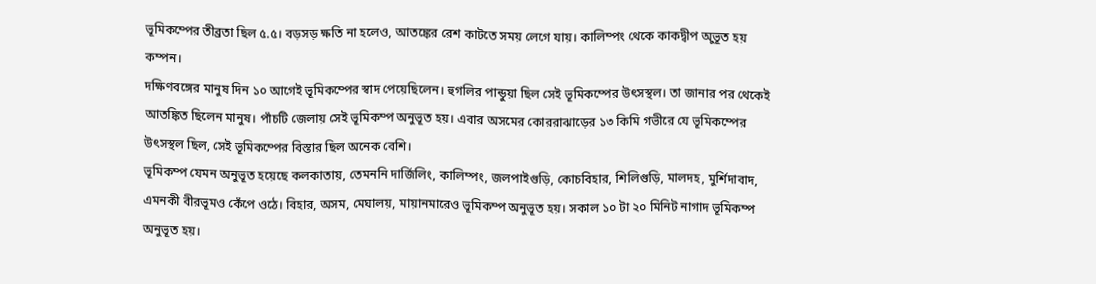ভূমিকম্পের তীব্রতা ছিল ৫.৫। বড়সড় ক্ষতি না হলেও, আতঙ্কের রেশ কাটতে সময় লেগে যায়। কালিম্পং থেকে কাকদ্বীপ অুভূত হয় কম্পন।
দক্ষিণবঙ্গের মানুষ দিন ১০ আগেই ভূমিকম্পের স্বাদ পেয়েছিলেন। হুগলির পান্ডুয়া ছিল সেই ভূমিকম্পের উৎসস্থল। তা জানার পর থেকেই আতঙ্কিত ছিলেন মানুষ। পাঁচটি জেলায় সেই ভূমিকম্প অনুভূত হয়। এবার অসমের কোররাঝাড়ের ১৩ কিমি গভীরে যে ভূমিকম্পের উৎসস্থল ছিল, সেই ভূমিকম্পের বিস্তার ছিল অনেক বেশি।
ভূমিকম্প যেমন অনুভূত হয়েছে কলকাতায়, তেমননি দার্জিলিং, কালিম্পং, জলপাইগুড়ি, কোচবিহার, শিলিগুড়ি, মালদহ, মুর্শিদাবাদ, এমনকী বীরভূমও কেঁপে ওঠে। বিহার, অসম, মেঘালয়, মায়ানমারেও ভূমিকম্প অনুভূত হয়। সকাল ১০ টা ২০ মিনিট নাগাদ ভূমিকম্প অনুভূত হয়।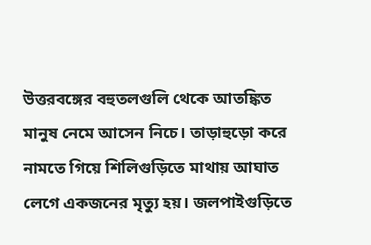উত্তরবঙ্গের বহুতলগুলি থেকে আতঙ্কিত মানুষ নেমে আসেন নিচে। তাড়াহুড়ো করে নামতে গিয়ে শিলিগুড়িতে মাথায় আঘাত লেগে একজনের মৃত্যু হয়। জলপাইগুড়িতে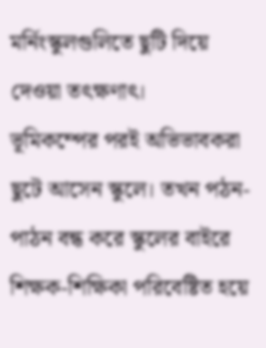মর্নিংস্কুলগুলিতে ছুটি দিয়ে দেওয়া তৎক্ষণাৎ।
ভূমিকম্পের পরই অভিভাবকরা ছুটে আসেন স্কুলে। তখন পঠন-পাঠন বন্ধ করে স্কুলের বাইরে শিক্ষক-শিক্ষিকা পরিবেষ্টিত হয়ে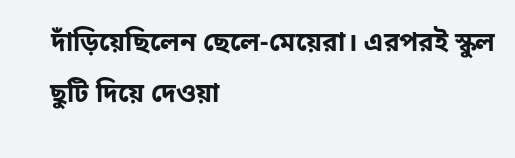দাঁড়িয়েছিলেন ছেলে-মেয়েরা। এরপরই স্কুল ছুটি দিয়ে দেওয়া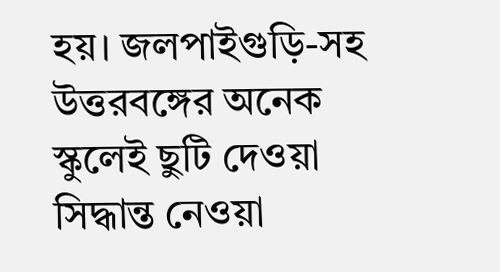হয়। জলপাইগুড়ি-সহ উত্তরবঙ্গের অনেক স্কুলেই ছুটি দেওয়া সিদ্ধান্ত নেওয়া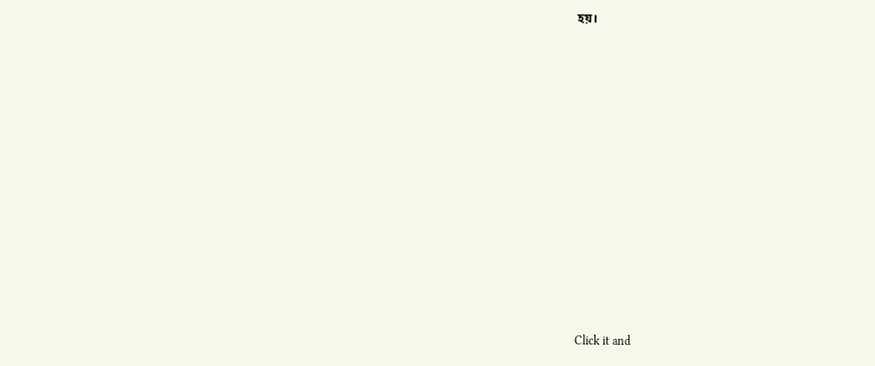হয়।












Click it and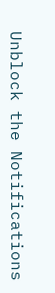Unblock the Notifications